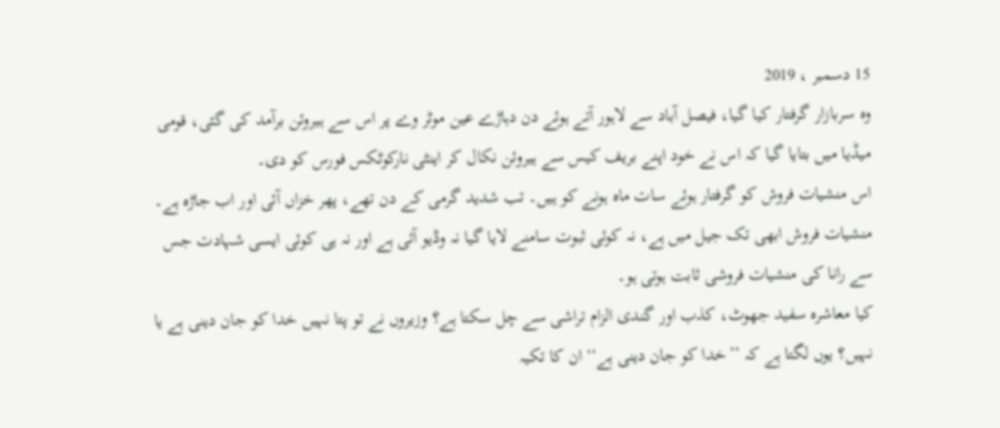15 دسمبر ، 2019
وہ سربازار گرفتار کیا گیا، فیصل آباد سے لاہور آتے ہوئے دن دہاڑے عین موٹر وے پر اس سے ہیروئن برآمد کی گئی، قومی میڈیا میں بتایا گیا کہ اس نے خود اپنے بریف کیس سے ہیروئن نکال کر اینٹی نارکوٹکس فورس کو دی۔
اس منشیات فروش کو گرفتار ہوئے سات ماہ ہونے کو ہیں۔ تب شدید گرمی کے دن تھے، پھر خزاں آئی اور اب جاڑہ ہے۔ منشیات فروش ابھی تک جیل میں ہے، نہ کوئی ثبوت سامنے لایا گیا نہ وڈیو آئی ہے اور نہ ہی کوئی ایسی شہادت جس سے رانا کی منشیات فروشی ثابت ہوتی ہو۔
کیا معاشرہ سفید جھوٹ، کذب اور گندی الزام تراشی سے چل سکتا ہے؟ وزیروں نے تو پتا نہیں خدا کو جان دینی ہے یا نہیں؟ یوں لگتا ہے کہ ’’خدا کو جان دینی ہے‘‘ ان کا تکیہ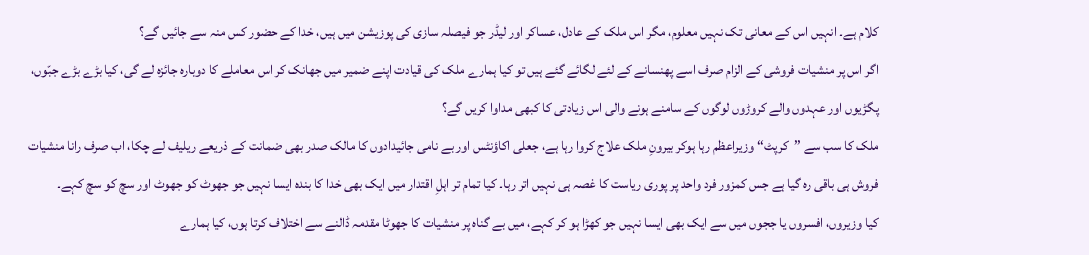کلام ہے۔ انہیں اس کے معانی تک نہیں معلوم، مگر اس ملک کے عادل، عساکر اور لیڈر جو فیصلہ سازی کی پوزیشن میں ہیں، خدا کے حضور کس منہ سے جائیں گے؟
اگر اس پر منشیات فروشی کے الزام صرف اسے پھنسانے کے لئے لگائے گئے ہیں تو کیا ہمارے ملک کی قیادت اپنے ضمیر میں جھانک کر اس معاملے کا دوبارہ جائزہ لے گی، کیا بڑے بڑے جبّوں، پگڑیوں اور عہدوں والے کروڑوں لوگوں کے سامنے ہونے والی اس زیادتی کا کبھی مداوا کریں گے؟
ملک کا سب سے ’’کرپٹ‘‘ وزیراعظم رہا ہوکر بیرونِ ملک علاج کروا رہا ہے، جعلی اکاؤنٹس اور بے نامی جائیدادوں کا مالک صدر بھی ضمانت کے ذریعے ریلیف لے چکا، اب صرف رانا منشیات فروش ہی باقی رہ گیا ہے جس کمزور فرد واحد پر پوری ریاست کا غصہ ہی نہیں اتر رہا۔ کیا تمام تر اہلِ اقتدار میں ایک بھی خدا کا بندہ ایسا نہیں جو جھوٹ کو جھوٹ اور سچ کو سچ کہے۔
کیا وزیروں، افسروں یا ججوں میں سے ایک بھی ایسا نہیں جو کھڑا ہو کر کہے، میں بے گناہ پر منشیات کا جھوٹا مقدمہ ڈالنے سے اختلاف کرتا ہوں، کیا ہمارے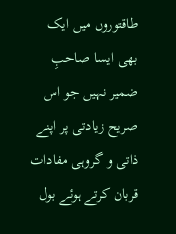طاقتوروں میں ایک بھی ایسا صاحبِ ضمیر نہیں جو اس صریح زیادتی پر اپنے ذاتی و گروہی مفادات قربان کرتے ہوئے بول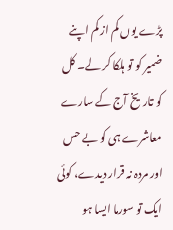پڑے یوں کم از کم اپنے ضمیر کو تو ہلکا کر لے۔ کل کو تاریخ آج کے سارے معاشرے ہی کو بے حس اور مردہ نہ قرار دیدے، کوئی ایک تو سورما ایسا ہو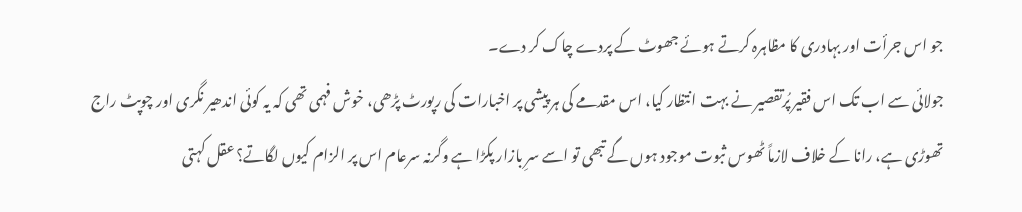جو اس جرأت اور بہادری کا مظاہرہ کرتے ہوئے جھوٹ کے پردے چاک کر دے۔
جولائی سے اب تک اس فقیر پُرتقصیر نے بہت انتظار کیا، اس مقدمے کی ہر پیشی پر اخبارات کی رپورٹ پڑھی، خوش فہمی تھی کہ یہ کوئی اندھیر نگری اور چوپٹ راج تھوڑی ہے، رانا کے خلاف لازماً ٹھوس ثبوت موجود ہوں گے تبھی تو اسے سرِ بازار پکڑا ہے وگرنہ سرعام اس پر الزام کیوں لگاتے؟ عقل کہتی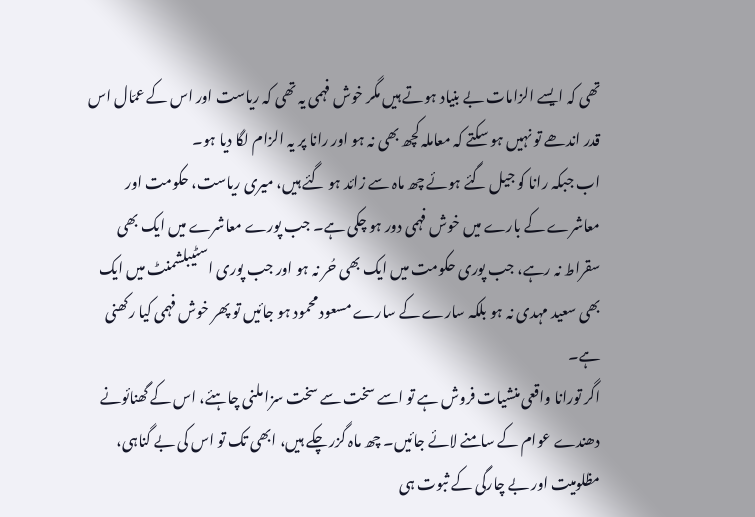تھی کہ ایسے الزامات بے بنیاد ہوتے ہیں مگر خوش فہمی یہ تھی کہ ریاست اور اس کے عمّال اس قدر اندھے تو نہیں ہو سکتے کہ معاملہ کچھ بھی نہ ہو اور رانا پر یہ الزام لگا دیا ہو۔
اب جبکہ رانا کو جیل گئے ہوئے چھ ماہ سے زائد ہو گئے ہیں، میری ریاست، حکومت اور معاشرے کے بارے میں خوش فہمی دور ہو چکی ہے۔ جب پورے معاشرے میں ایک بھی سقراط نہ رہے، جب پوری حکومت میں ایک بھی حُر نہ ہو اور جب پوری اسٹیبلشمنٹ میں ایک بھی سعید مہدی نہ ہو بلکہ سارے کے سارے مسعود محمود ہو جائیں تو پھر خوش فہمی کیا رکھنی ہے۔
اگر تورانا واقعی منشیات فروش ہے تو اسے سخت سے سخت سزا ملنی چاہئے، اس کے گھنائونے دھندے عوام کے سامنے لائے جائیں۔ چھ ماہ گزر چکے ہیں، ابھی تک تو اس کی بے گناہی، مظلومیت اور بے چارگی کے ثبوت ہی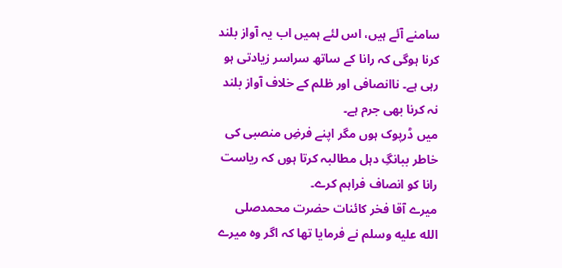سامنے آئے ہیں، اس لئے ہمیں اب یہ آواز بلند کرنا ہوگی کہ رانا کے ساتھ سراسر زیادتی ہو رہی ہے۔ ناانصافی اور ظلم کے خلاف آواز بلند نہ کرنا بھی جرم ہے۔
میں ڈرپوک ہوں مگر اپنے فرضِ منصبی کی خاطر ببانگِ دہل مطالبہ کرتا ہوں کہ ریاست رانا کو انصاف فراہم کرے۔
میرے آقا فخر کائنات حضرت محمدصلى الله عليه وسلم نے فرمایا تھا کہ اگر وہ میرے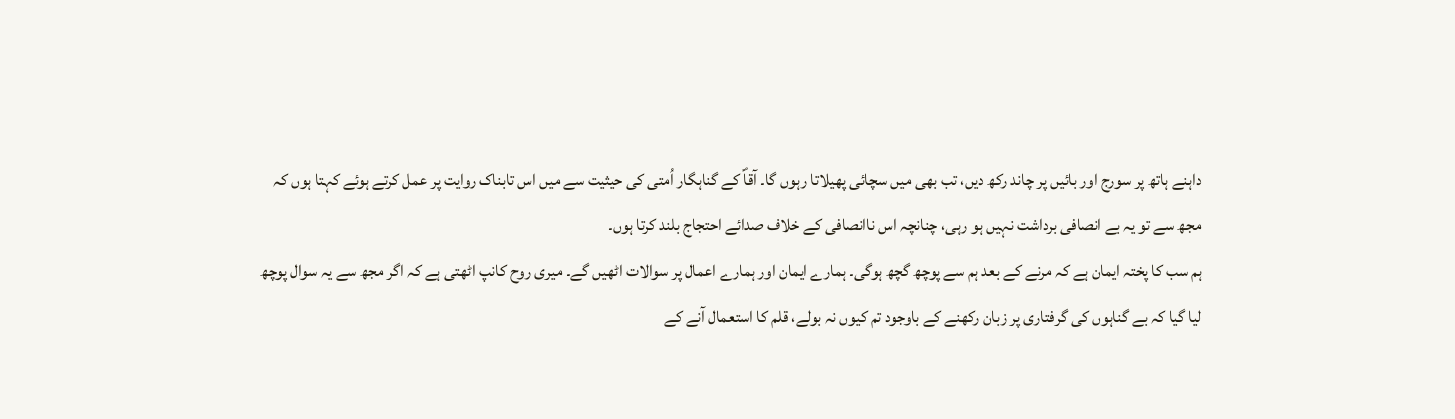داہنے ہاتھ پر سورج اور بائیں پر چاند رکھ دیں، تب بھی میں سچائی پھیلاتا رہوں گا۔ آقاؐ کے گناہگار اُمتی کی حیثیت سے میں اس تابناک روایت پر عمل کرتے ہوئے کہتا ہوں کہ مجھ سے تو یہ بے انصافی برداشت نہیں ہو رہی، چنانچہ اس ناانصافی کے خلاف صدائے احتجاج بلند کرتا ہوں۔
ہم سب کا پختہ ایمان ہے کہ مرنے کے بعد ہم سے پوچھ گچھ ہوگی۔ ہمارے ایمان اور ہمارے اعمال پر سوالات اٹھیں گے۔ میری روح کانپ اٹھتی ہے کہ اگر مجھ سے یہ سوال پوچھ لیا گیا کہ بے گناہوں کی گرفتاری پر زبان رکھنے کے باوجود تم کیوں نہ بولے، قلم کا استعمال آنے کے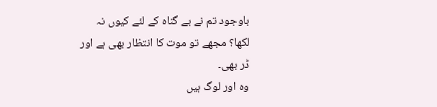باوجود تم نے بے گناہ کے لئے کیوں نہ لکھا؟ مجھے تو موت کا انتظار بھی ہے اور ڈر بھی۔
وہ اور لوگ ہیں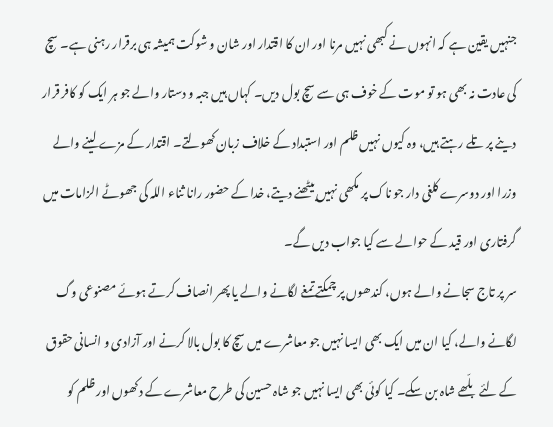جنہیں یقین ہے کہ انہوں نے کبھی نہیں مرنا اور ان کا اقتدار اور شان و شوکت ہمیشہ ہی برقرار رہنی ہے۔ سچ کی عادت نہ بھی ہو تو موت کے خوف ہی سے سچ بول دیں۔ کہاں ہیں جبہ و دستار والے جو ہر ایک کو کافر قرار دینے پر تلے رہتے ہیں، وہ کیوں نہیں ظلم اور استبداد کے خلاف زبان کھولتے۔ اقتدار کے مزے لینے والے وزرا اور دوسرے کلغی دار جو ناک پر مکھی نہیں بیٹھنے دیتے، خدا کے حضور رانا ثناء اللہ کی جھوٹے الزامات میں گرفتاری اور قید کے حوالے سے کیا جواب دیں گے۔
سر پر تاج سجانے والے ہوں، کندھوں پر چمکتے تمغے لگانے والے یا پھر انصاف کرتے ہوئے مصنوعی وگ لگانے والے، کیا ان میں ایک بھی ایسا نہیں جو معاشرے میں سچ کا بول بالا کرنے اور آزادی و انسانی حقوق کے لئے بلّھے شاہ بن سکے۔ کیا کوئی بھی ایسا نہیں جو شاہ حسین کی طرح معاشرے کے دکھوں اور ظلم کو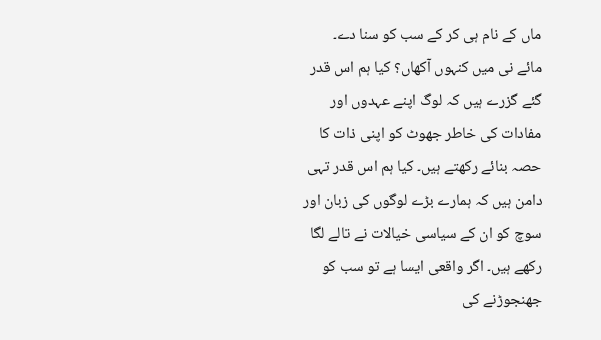ماں کے نام ہی کر کے سب کو سنا دے۔
مائے نی میں کنہوں آکھاں؟ کیا ہم اس قدر گئے گزرے ہیں کہ لوگ اپنے عہدوں اور مفادات کی خاطر جھوٹ کو اپنی ذات کا حصہ بنائے رکھتے ہیں۔ کیا ہم اس قدر تہی دامن ہیں کہ ہمارے بڑے لوگوں کی زبان اور سوچ کو ان کے سیاسی خیالات نے تالے لگا رکھے ہیں۔ اگر واقعی ایسا ہے تو سب کو جھنجوڑنے کی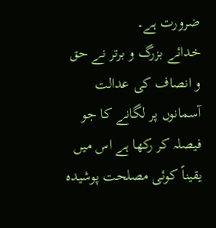ضرورت ہے۔
خدائے بزرگ و برتر نے حق و انصاف کی عدالت آسمانوں پر لگانے کا جو فیصلہ کر رکھا ہے اس میں یقیناً کوئی مصلحت پوشیدہ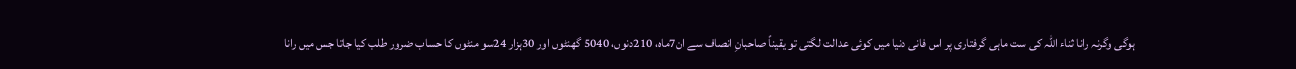ہوگی وگرنہ رانا ثناء اللہ کی ست ماہی گرفتاری پر اس فانی دنیا میں کوئی عدالت لگتی تو یقیناً صاحبانِ انصاف سے ان7ماہ، 210دنوں، 5040 گھنٹوں اور 30ہزار 24سو منٹوں کا حساب ضرور طلب کیا جاتا جس میں رانا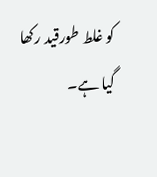کو غلط طورقید رکھا گیا ہے۔